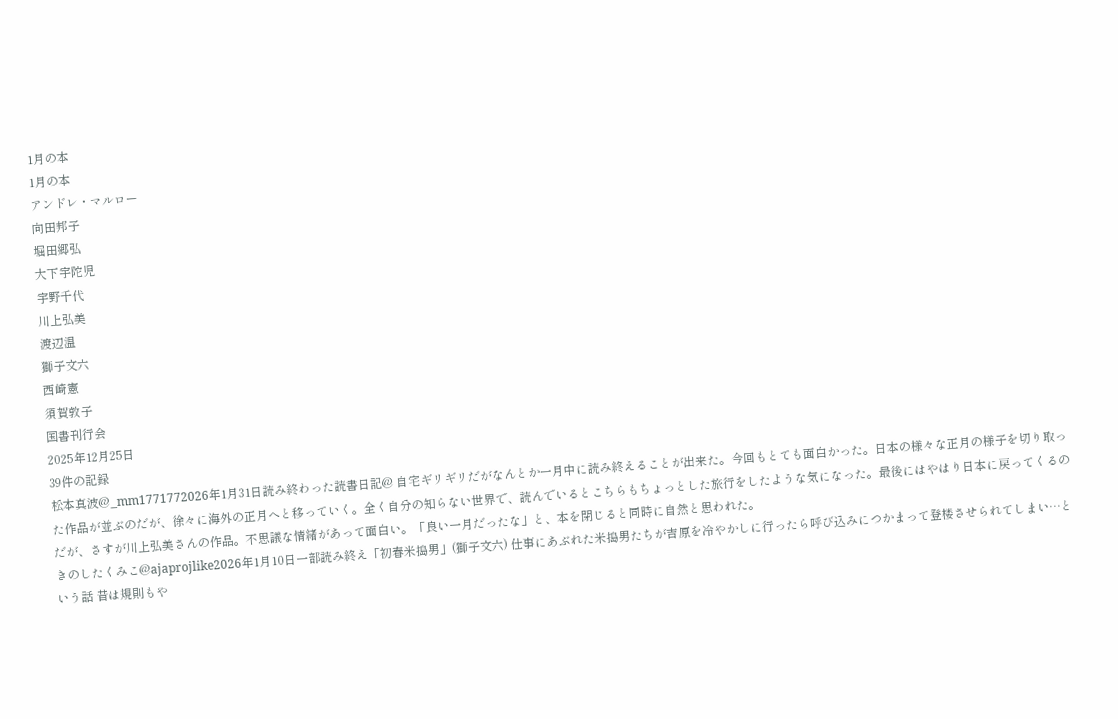1月の本
1月の本
アンドレ・マルロー
向田邦子
堀田郷弘
大下宇陀児
宇野千代
川上弘美
渡辺温
獅子文六
西崎憲
須賀敦子
国書刊行会
2025年12月25日
39件の記録
松本真波@_mm1771772026年1月31日読み終わった読書日記@ 自宅ギリギリだがなんとか一月中に読み終えることが出来た。今回もとても面白かった。日本の様々な正月の様子を切り取った作品が並ぶのだが、徐々に海外の正月へと移っていく。全く自分の知らない世界で、読んでいるとこちらもちょっとした旅行をしたような気になった。最後にはやはり日本に戻ってくるのだが、さすが川上弘美さんの作品。不思議な情緒があって面白い。「良い一月だったな」と、本を閉じると同時に自然と思われた。
きのしたくみこ@ajaprojlike2026年1月10日一部読み終え「初春米搗男」(獅子文六) 仕事にあぶれた米搗男たちが吉原を冷やかしに行ったら呼び込みにつかまって登楼させられてしまい…という話 昔は規則もや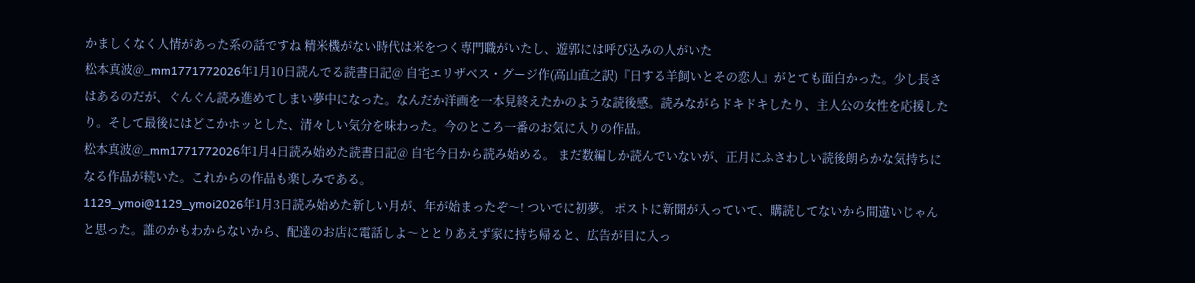かましくなく人情があった系の話ですね 精米機がない時代は米をつく専門職がいたし、遊郭には呼び込みの人がいた
松本真波@_mm1771772026年1月10日読んでる読書日記@ 自宅エリザベス・グージ作(高山直之訳)『日する羊飼いとその恋人』がとても面白かった。少し長さはあるのだが、ぐんぐん読み進めてしまい夢中になった。なんだか洋画を一本見終えたかのような読後感。読みながらドキドキしたり、主人公の女性を応援したり。そして最後にはどこかホッとした、清々しい気分を味わった。今のところ一番のお気に入りの作品。
松本真波@_mm1771772026年1月4日読み始めた読書日記@ 自宅今日から読み始める。 まだ数編しか読んでいないが、正月にふさわしい読後朗らかな気持ちになる作品が続いた。これからの作品も楽しみである。
1129_ymoi@1129_ymoi2026年1月3日読み始めた新しい月が、年が始まったぞ〜! ついでに初夢。 ポストに新聞が入っていて、購読してないから間違いじゃんと思った。誰のかもわからないから、配達のお店に電話しよ〜ととりあえず家に持ち帰ると、広告が目に入っ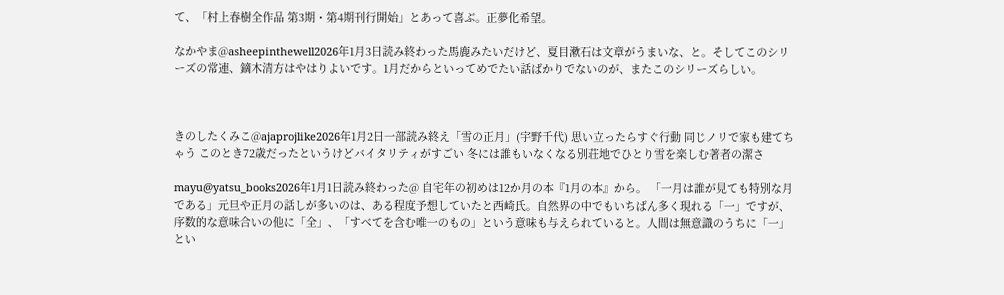て、「村上春樹全作品 第3期・第4期刊行開始」とあって喜ぶ。正夢化希望。

なかやま@asheepinthewell2026年1月3日読み終わった馬鹿みたいだけど、夏目漱石は文章がうまいな、と。そしてこのシリーズの常連、鏑木清方はやはりよいです。1月だからといってめでたい話ばかりでないのが、またこのシリーズらしい。



きのしたくみこ@ajaprojlike2026年1月2日一部読み終え「雪の正月」(宇野千代) 思い立ったらすぐ行動 同じノリで家も建てちゃう このとき72歳だったというけどバイタリティがすごい 冬には誰もいなくなる別荘地でひとり雪を楽しむ著者の潔さ

mayu@yatsu_books2026年1月1日読み終わった@ 自宅年の初めは12か月の本『1月の本』から。 「一月は誰が見ても特別な月である」元旦や正月の話しが多いのは、ある程度予想していたと西崎氏。自然界の中でもいちばん多く現れる「一」ですが、序数的な意味合いの他に「全」、「すべてを含む唯一のもの」という意味も与えられていると。人間は無意識のうちに「一」とい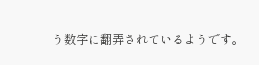う数字に翻弄されているようです。